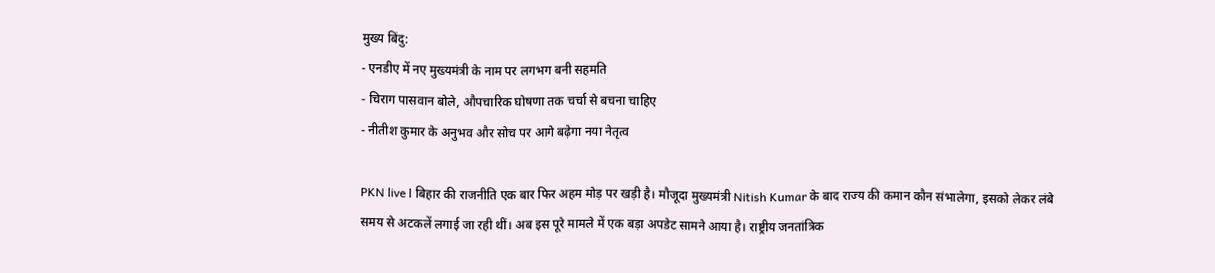मुख्य बिंदु:
- एनडीए में नए मुख्यमंत्री के नाम पर लगभग बनी सहमति
- चिराग पासवान बोले, औपचारिक घोषणा तक चर्चा से बचना चाहिए
- नीतीश कुमार के अनुभव और सोच पर आगे बढ़ेगा नया नेतृत्व

PKN live l बिहार की राजनीति एक बार फिर अहम मोड़ पर खड़ी है। मौजूदा मुख्यमंत्री Nitish Kumar के बाद राज्य की कमान कौन संभालेगा, इसको लेकर लंबे समय से अटकलें लगाई जा रही थीं। अब इस पूरे मामले में एक बड़ा अपडेट सामने आया है। राष्ट्रीय जनतांत्रिक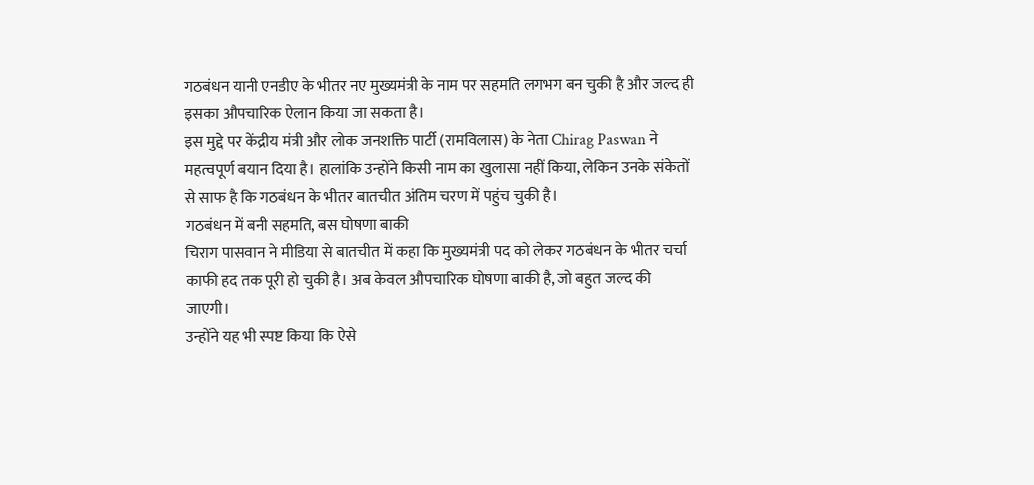गठबंधन यानी एनडीए के भीतर नए मुख्यमंत्री के नाम पर सहमति लगभग बन चुकी है और जल्द ही इसका औपचारिक ऐलान किया जा सकता है।
इस मुद्दे पर केंद्रीय मंत्री और लोक जनशक्ति पार्टी (रामविलास) के नेता Chirag Paswan ने महत्वपूर्ण बयान दिया है। हालांकि उन्होंने किसी नाम का खुलासा नहीं किया, लेकिन उनके संकेतों से साफ है कि गठबंधन के भीतर बातचीत अंतिम चरण में पहुंच चुकी है।
गठबंधन में बनी सहमति, बस घोषणा बाकी
चिराग पासवान ने मीडिया से बातचीत में कहा कि मुख्यमंत्री पद को लेकर गठबंधन के भीतर चर्चा काफी हद तक पूरी हो चुकी है। अब केवल औपचारिक घोषणा बाकी है, जो बहुत जल्द की जाएगी।
उन्होंने यह भी स्पष्ट किया कि ऐसे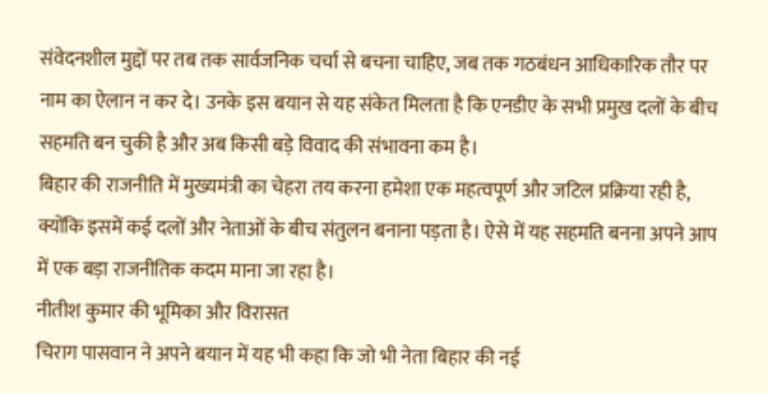संवेदनशील मुद्दों पर तब तक सार्वजनिक चर्चा से बचना चाहिए, जब तक गठबंधन आधिकारिक तौर पर नाम का ऐलान न कर दे। उनके इस बयान से यह संकेत मिलता है कि एनडीए के सभी प्रमुख दलों के बीच सहमति बन चुकी है और अब किसी बड़े विवाद की संभावना कम है।
बिहार की राजनीति में मुख्यमंत्री का चेहरा तय करना हमेशा एक महत्वपूर्ण और जटिल प्रक्रिया रही है, क्योंकि इसमें कई दलों और नेताओं के बीच संतुलन बनाना पड़ता है। ऐसे में यह सहमति बनना अपने आप में एक बड़ा राजनीतिक कदम माना जा रहा है।
नीतीश कुमार की भूमिका और विरासत
चिराग पासवान ने अपने बयान में यह भी कहा कि जो भी नेता बिहार की नई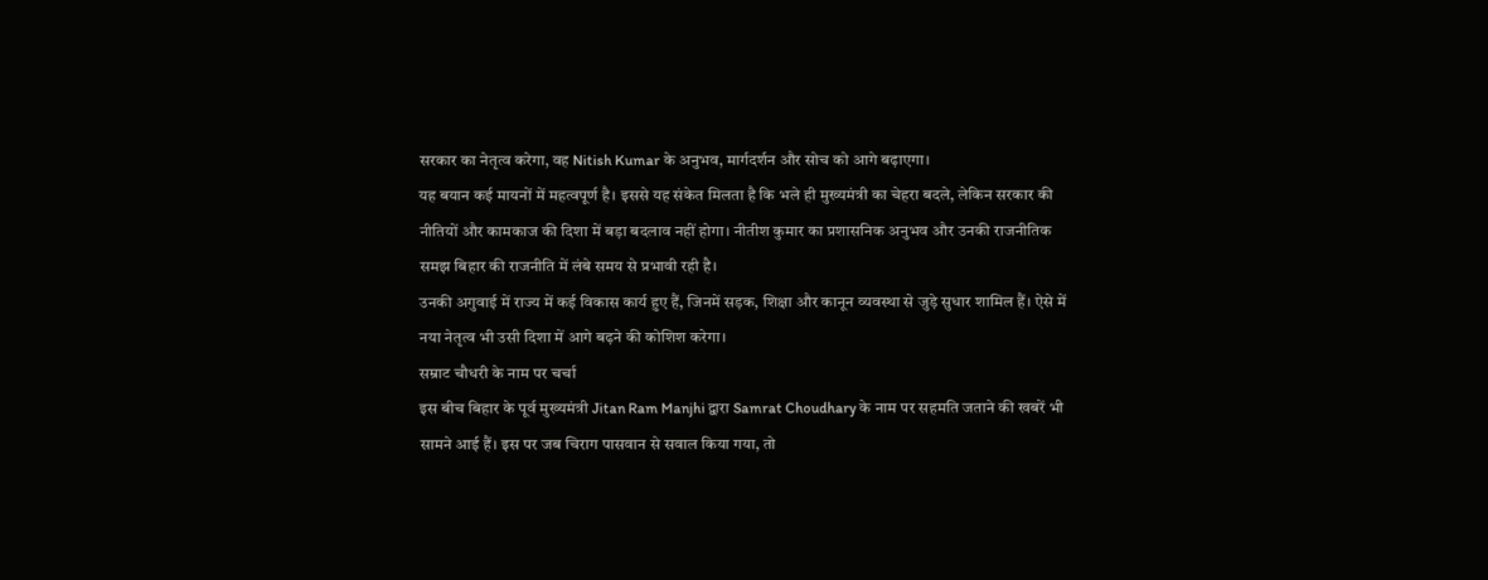सरकार का नेतृत्व करेगा, वह Nitish Kumar के अनुभव, मार्गदर्शन और सोच को आगे बढ़ाएगा।
यह बयान कई मायनों में महत्वपूर्ण है। इससे यह संकेत मिलता है कि भले ही मुख्यमंत्री का चेहरा बदले, लेकिन सरकार की नीतियों और कामकाज की दिशा में बड़ा बदलाव नहीं होगा। नीतीश कुमार का प्रशासनिक अनुभव और उनकी राजनीतिक समझ बिहार की राजनीति में लंबे समय से प्रभावी रही है।
उनकी अगुवाई में राज्य में कई विकास कार्य हुए हैं, जिनमें सड़क, शिक्षा और कानून व्यवस्था से जुड़े सुधार शामिल हैं। ऐसे में नया नेतृत्व भी उसी दिशा में आगे बढ़ने की कोशिश करेगा।
सम्राट चौधरी के नाम पर चर्चा
इस बीच बिहार के पूर्व मुख्यमंत्री Jitan Ram Manjhi द्वारा Samrat Choudhary के नाम पर सहमति जताने की खबरें भी सामने आई हैं। इस पर जब चिराग पासवान से सवाल किया गया, तो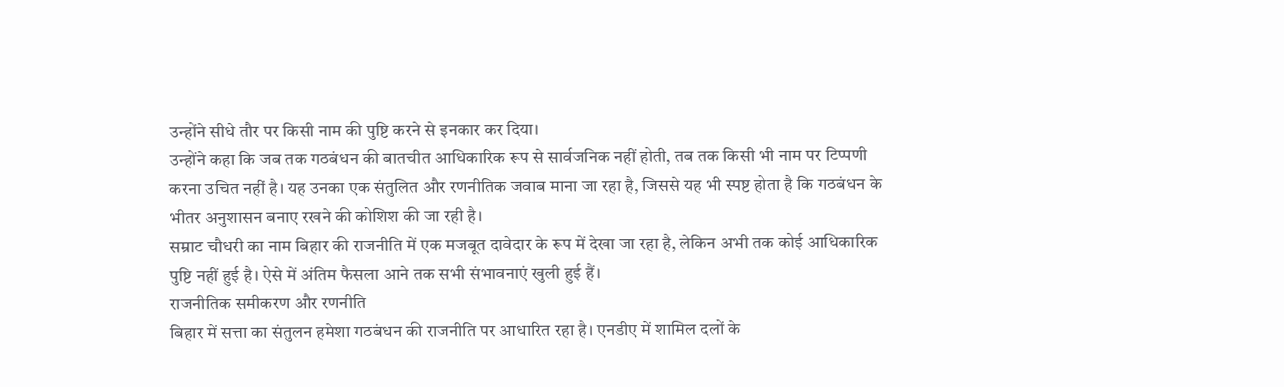उन्होंने सीधे तौर पर किसी नाम की पुष्टि करने से इनकार कर दिया।
उन्होंने कहा कि जब तक गठबंधन की बातचीत आधिकारिक रूप से सार्वजनिक नहीं होती, तब तक किसी भी नाम पर टिप्पणी करना उचित नहीं है। यह उनका एक संतुलित और रणनीतिक जवाब माना जा रहा है, जिससे यह भी स्पष्ट होता है कि गठबंधन के भीतर अनुशासन बनाए रखने की कोशिश की जा रही है।
सम्राट चौधरी का नाम बिहार की राजनीति में एक मजबूत दावेदार के रूप में देखा जा रहा है, लेकिन अभी तक कोई आधिकारिक पुष्टि नहीं हुई है। ऐसे में अंतिम फैसला आने तक सभी संभावनाएं खुली हुई हैं।
राजनीतिक समीकरण और रणनीति
बिहार में सत्ता का संतुलन हमेशा गठबंधन की राजनीति पर आधारित रहा है। एनडीए में शामिल दलों के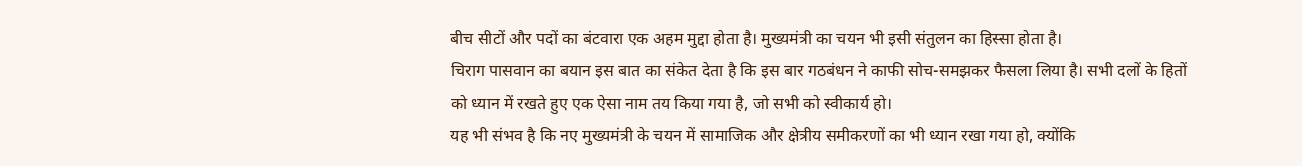बीच सीटों और पदों का बंटवारा एक अहम मुद्दा होता है। मुख्यमंत्री का चयन भी इसी संतुलन का हिस्सा होता है।
चिराग पासवान का बयान इस बात का संकेत देता है कि इस बार गठबंधन ने काफी सोच-समझकर फैसला लिया है। सभी दलों के हितों को ध्यान में रखते हुए एक ऐसा नाम तय किया गया है, जो सभी को स्वीकार्य हो।
यह भी संभव है कि नए मुख्यमंत्री के चयन में सामाजिक और क्षेत्रीय समीकरणों का भी ध्यान रखा गया हो, क्योंकि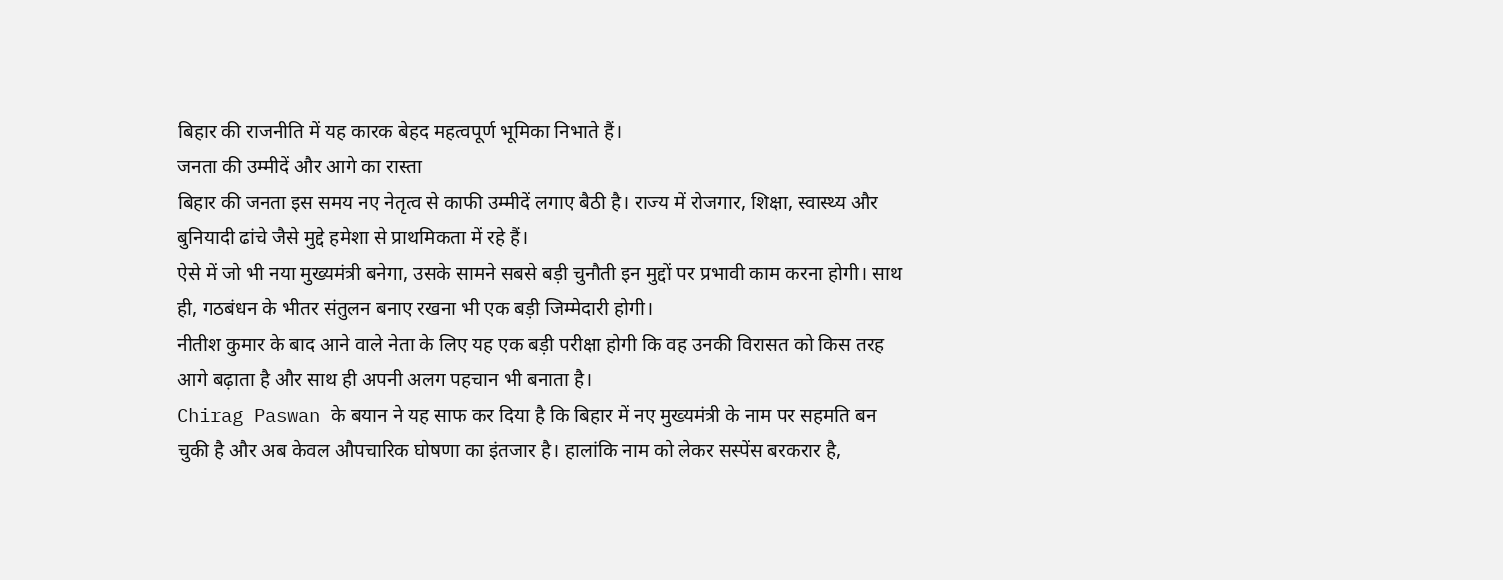बिहार की राजनीति में यह कारक बेहद महत्वपूर्ण भूमिका निभाते हैं।
जनता की उम्मीदें और आगे का रास्ता
बिहार की जनता इस समय नए नेतृत्व से काफी उम्मीदें लगाए बैठी है। राज्य में रोजगार, शिक्षा, स्वास्थ्य और बुनियादी ढांचे जैसे मुद्दे हमेशा से प्राथमिकता में रहे हैं।
ऐसे में जो भी नया मुख्यमंत्री बनेगा, उसके सामने सबसे बड़ी चुनौती इन मुद्दों पर प्रभावी काम करना होगी। साथ ही, गठबंधन के भीतर संतुलन बनाए रखना भी एक बड़ी जिम्मेदारी होगी।
नीतीश कुमार के बाद आने वाले नेता के लिए यह एक बड़ी परीक्षा होगी कि वह उनकी विरासत को किस तरह आगे बढ़ाता है और साथ ही अपनी अलग पहचान भी बनाता है।
Chirag Paswan के बयान ने यह साफ कर दिया है कि बिहार में नए मुख्यमंत्री के नाम पर सहमति बन चुकी है और अब केवल औपचारिक घोषणा का इंतजार है। हालांकि नाम को लेकर सस्पेंस बरकरार है,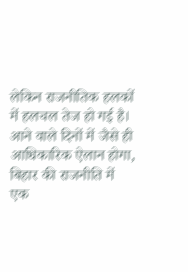लेकिन राजनीतिक हलकों में हलचल तेज हो गई है।
आने वाले दिनों में जैसे ही आधिकारिक ऐलान होगा, बिहार की राजनीति में एक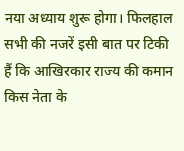नया अध्याय शुरू होगा। फिलहाल सभी की नजरें इसी बात पर टिकी हैं कि आखिरकार राज्य की कमान किस नेता के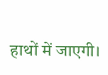हाथों में जाएगी।